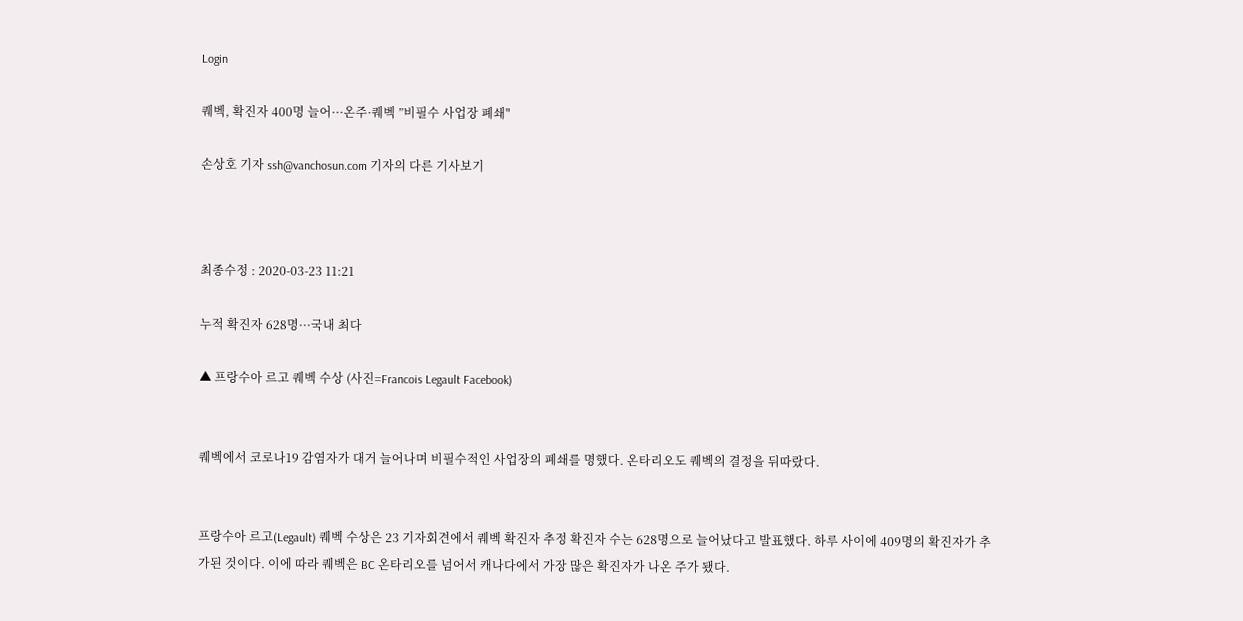Login

퀘벡, 확진자 400명 늘어···온주·퀘벡 ”비필수 사업장 폐쇄"

손상호 기자 ssh@vanchosun.com 기자의 다른 기사보기



최종수정 : 2020-03-23 11:21

누적 확진자 628명···국내 최다

▲ 프랑수아 르고 퀘벡 수상 (사진=Francois Legault Facebook)


퀘벡에서 코로나19 감염자가 대거 늘어나며 비필수적인 사업장의 폐쇄를 명했다. 온타리오도 퀘벡의 결정을 뒤따랐다.


프랑수아 르고(Legault) 퀘벡 수상은 23 기자회견에서 퀘벡 확진자 추정 확진자 수는 628명으로 늘어났다고 발표했다. 하루 사이에 409명의 확진자가 추가된 것이다. 이에 따라 퀘벡은 BC 온타리오를 넘어서 캐나다에서 가장 많은 확진자가 나온 주가 됐다.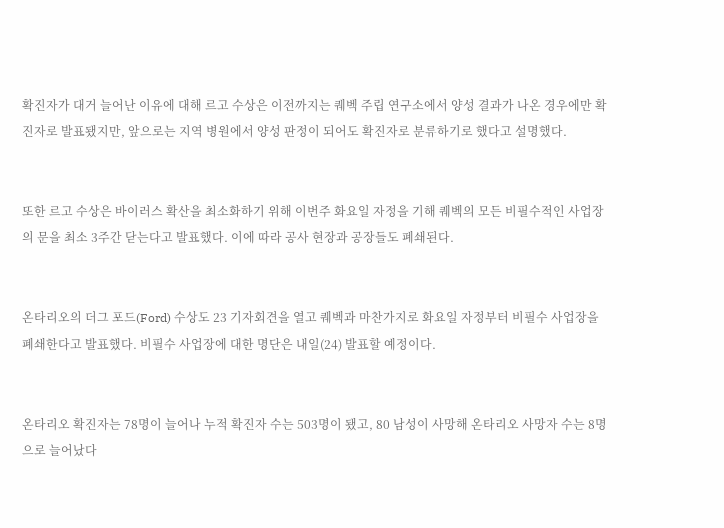확진자가 대거 늘어난 이유에 대해 르고 수상은 이전까지는 퀘벡 주립 연구소에서 양성 결과가 나온 경우에만 확진자로 발표됐지만, 앞으로는 지역 병원에서 양성 판정이 되어도 확진자로 분류하기로 했다고 설명했다.


또한 르고 수상은 바이러스 확산을 최소화하기 위해 이번주 화요일 자정을 기해 퀘벡의 모든 비필수적인 사업장의 문을 최소 3주간 닫는다고 발표했다. 이에 따라 공사 현장과 공장들도 폐쇄된다.


온타리오의 더그 포드(Ford) 수상도 23 기자회견을 열고 퀘벡과 마찬가지로 화요일 자정부터 비필수 사업장을 폐쇄한다고 발표했다. 비필수 사업장에 대한 명단은 내일(24) 발표할 예정이다.


온타리오 확진자는 78명이 늘어나 누적 확진자 수는 503명이 됐고, 80 남성이 사망해 온타리오 사망자 수는 8명으로 늘어났다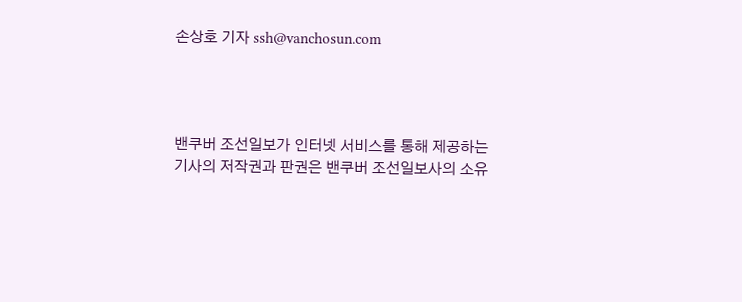손상호 기자 ssh@vanchosun.com




밴쿠버 조선일보가 인터넷 서비스를 통해 제공하는 기사의 저작권과 판권은 밴쿠버 조선일보사의 소유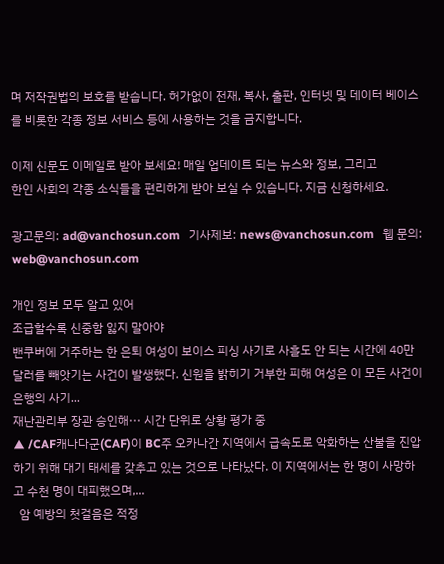며 저작권법의 보호를 받습니다. 허가없이 전재, 복사, 출판, 인터넷 및 데이터 베이스를 비롯한 각종 정보 서비스 등에 사용하는 것을 금지합니다.

이제 신문도 이메일로 받아 보세요! 매일 업데이트 되는 뉴스와 정보, 그리고
한인 사회의 각종 소식들을 편리하게 받아 보실 수 있습니다. 지금 신청하세요.

광고문의: ad@vanchosun.com   기사제보: news@vanchosun.com   웹 문의: web@vanchosun.com

개인 정보 모두 알고 있어
조급할수록 신중함 잃지 말아야
밴쿠버에 거주하는 한 은퇴 여성이 보이스 피싱 사기로 사흘도 안 되는 시간에 40만 달러를 빼앗기는 사건이 발생했다. 신원을 밝히기 거부한 피해 여성은 이 모든 사건이 은행의 사기...
재난관리부 장관 승인해··· 시간 단위로 상황 평가 중
▲ /CAF캐나다군(CAF)이 BC주 오카나간 지역에서 급속도로 악화하는 산불을 진압하기 위해 대기 태세를 갖추고 있는 것으로 나타났다. 이 지역에서는 한 명이 사망하고 수천 명이 대피했으며,...
  암 예방의 첫걸음은 적정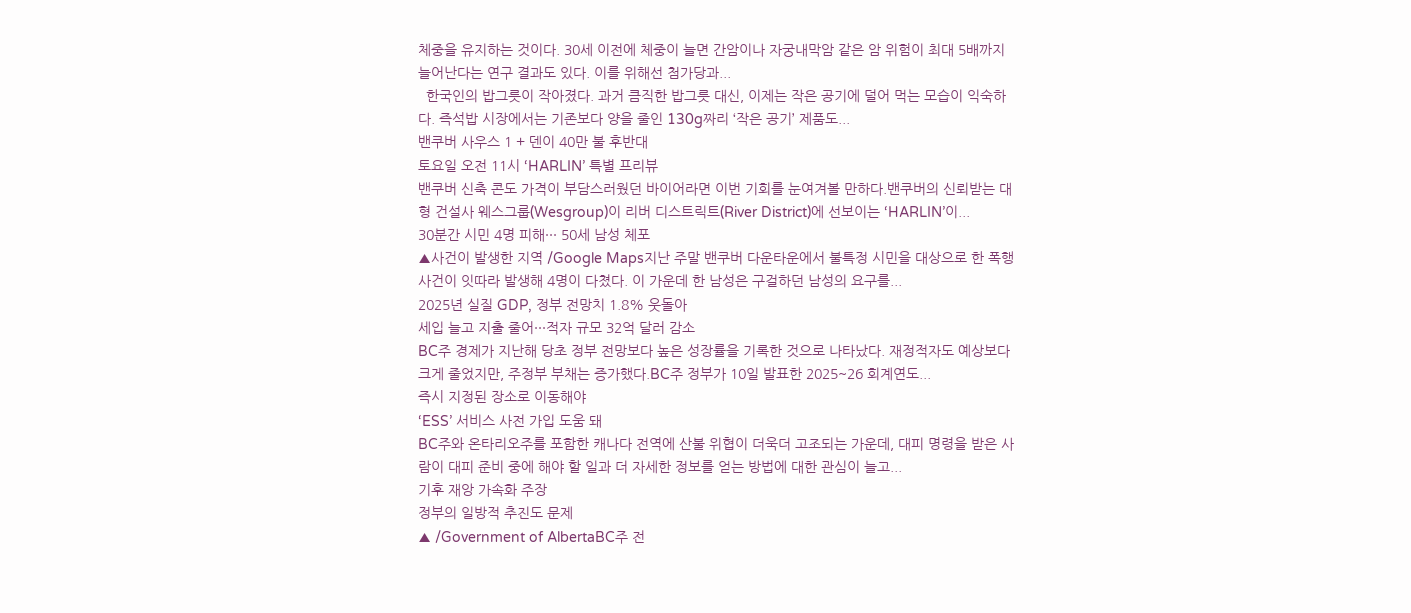체중을 유지하는 것이다. 30세 이전에 체중이 늘면 간암이나 자궁내막암 같은 암 위험이 최대 5배까지 늘어난다는 연구 결과도 있다. 이를 위해선 첨가당과...
  한국인의 밥그릇이 작아졌다. 과거 큼직한 밥그릇 대신, 이제는 작은 공기에 덜어 먹는 모습이 익숙하다. 즉석밥 시장에서는 기존보다 양을 줄인 130g짜리 ‘작은 공기’ 제품도...
밴쿠버 사우스 1 + 덴이 40만 불 후반대
토요일 오전 11시 ‘HARLIN’ 특별 프리뷰
밴쿠버 신축 콘도 가격이 부담스러웠던 바이어라면 이번 기회를 눈여겨볼 만하다.밴쿠버의 신뢰받는 대형 건설사 웨스그룹(Wesgroup)이 리버 디스트릭트(River District)에 선보이는 ‘HARLIN’이...
30분간 시민 4명 피해··· 50세 남성 체포
▲사건이 발생한 지역 /Google Maps지난 주말 밴쿠버 다운타운에서 불특정 시민을 대상으로 한 폭행 사건이 잇따라 발생해 4명이 다쳤다. 이 가운데 한 남성은 구걸하던 남성의 요구를...
2025년 실질 GDP, 정부 전망치 1.8% 웃돌아
세입 늘고 지출 줄어···적자 규모 32억 달러 감소
BC주 경제가 지난해 당초 정부 전망보다 높은 성장률을 기록한 것으로 나타났다. 재정적자도 예상보다 크게 줄었지만, 주정부 부채는 증가했다.BC주 정부가 10일 발표한 2025~26 회계연도...
즉시 지정된 장소로 이동해야
‘ESS’ 서비스 사전 가입 도움 돼
BC주와 온타리오주를 포함한 캐나다 전역에 산불 위협이 더욱더 고조되는 가운데, 대피 명령을 받은 사람이 대피 준비 중에 해야 할 일과 더 자세한 정보를 얻는 방법에 대한 관심이 늘고...
기후 재앙 가속화 주장
정부의 일방적 추진도 문제
▲ /Government of AlbertaBC주 전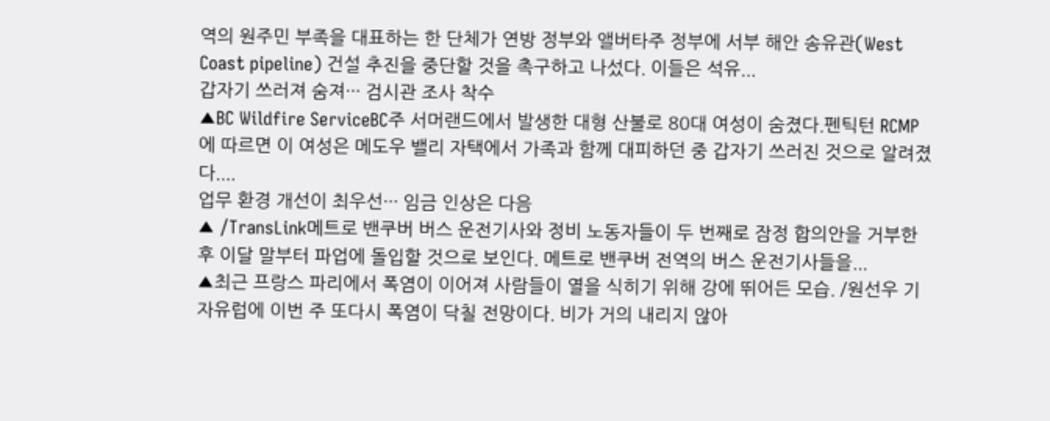역의 원주민 부족을 대표하는 한 단체가 연방 정부와 앨버타주 정부에 서부 해안 송유관(West Coast pipeline) 건설 추진을 중단할 것을 촉구하고 나섰다. 이들은 석유...
갑자기 쓰러져 숨져··· 검시관 조사 착수
▲BC Wildfire ServiceBC주 서머랜드에서 발생한 대형 산불로 80대 여성이 숨졌다.펜틱턴 RCMP에 따르면 이 여성은 메도우 밸리 자택에서 가족과 함께 대피하던 중 갑자기 쓰러진 것으로 알려졌다....
업무 환경 개선이 최우선··· 임금 인상은 다음
▲ /TransLink메트로 밴쿠버 버스 운전기사와 정비 노동자들이 두 번째로 잠정 합의안을 거부한 후 이달 말부터 파업에 돌입할 것으로 보인다. 메트로 밴쿠버 전역의 버스 운전기사들을...
▲최근 프랑스 파리에서 폭염이 이어져 사람들이 열을 식히기 위해 강에 뛰어든 모습. /원선우 기자유럽에 이번 주 또다시 폭염이 닥칠 전망이다. 비가 거의 내리지 않아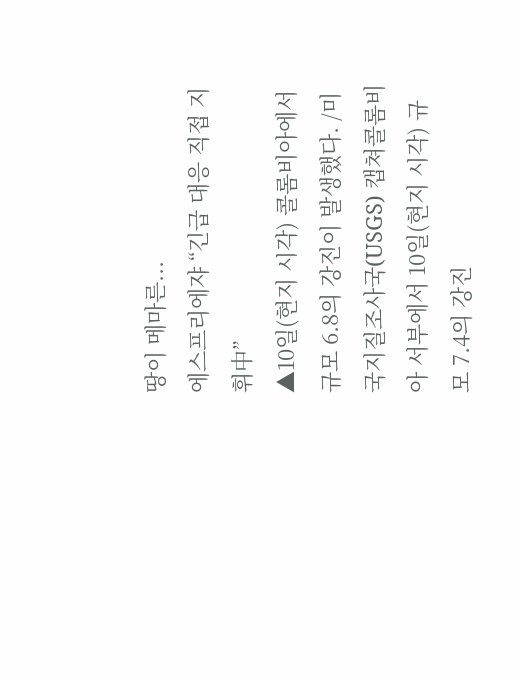땅이 메마른...
에스프리에쟈 “긴급 대응 직접 지휘中”
▲10일(현지 시각) 콜롬비아에서 규모 6.8의 강진이 발생했다. /미국지질조사국(USGS) 캡쳐콜롬비아 서부에서 10일(현지 시각) 규모 7.4의 강진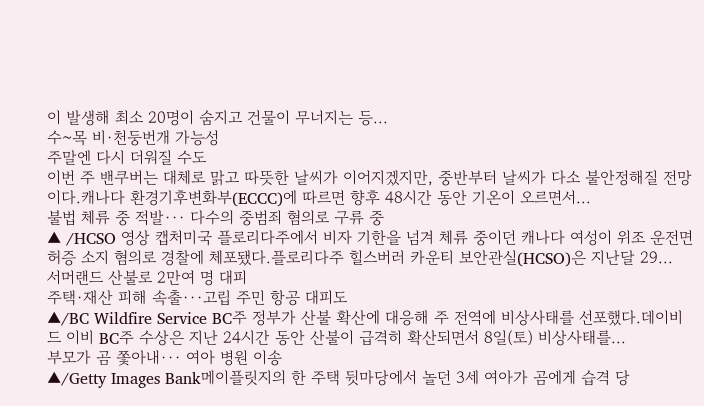이 발생해 최소 20명이 숨지고 건물이 무너지는 등...
수~목 비·천둥번개 가능성
주말엔 다시 더워질 수도
이번 주 밴쿠버는 대체로 맑고 따뜻한 날씨가 이어지겠지만, 중반부터 날씨가 다소 불안정해질 전망이다.캐나다 환경기후변화부(ECCC)에 따르면 향후 48시간 동안 기온이 오르면서...
불법 체류 중 적발··· 다수의 중범죄 혐의로 구류 중
▲ /HCSO 영상 캡처미국 플로리다주에서 비자 기한을 넘겨 체류 중이던 캐나다 여성이 위조 운전면허증 소지 혐의로 경찰에 체포됐다.플로리다주 힐스버러 카운티 보안관실(HCSO)은 지난달 29...
서머랜드 산불로 2만여 명 대피
주택·재산 피해 속출···고립 주민 항공 대피도
▲/BC Wildfire Service BC주 정부가 산불 확산에 대응해 주 전역에 비상사태를 선포했다.데이비드 이비 BC주 수상은 지난 24시간 동안 산불이 급격히 확산되면서 8일(토) 비상사태를...
부모가 곰 쫓아내··· 여아 병원 이송
▲/Getty Images Bank메이플릿지의 한 주택 뒷마당에서 놀던 3세 여아가 곰에게 습격 당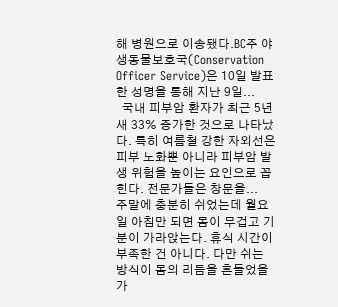해 병원으로 이송됐다.BC주 야생동물보호국(Conservation Officer Service)은 10일 발표한 성명을 통해 지난 9일...
  국내 피부암 환자가 최근 5년 새 33% 증가한 것으로 나타났다. 특히 여름철 강한 자외선은 피부 노화뿐 아니라 피부암 발생 위험을 높이는 요인으로 꼽힌다. 전문가들은 창문을...
주말에 충분히 쉬었는데 월요일 아침만 되면 몸이 무겁고 기분이 가라앉는다. 휴식 시간이 부족한 건 아니다. 다만 쉬는 방식이 몸의 리듬을 흔들었을 가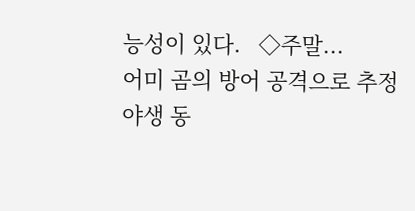능성이 있다.   ◇주말...
어미 곰의 방어 공격으로 추정
야생 동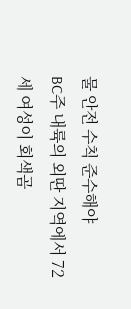물 안전 수칙 준수해야
BC주 내륙의 외딴 지역에서 72세 여성이 회색곰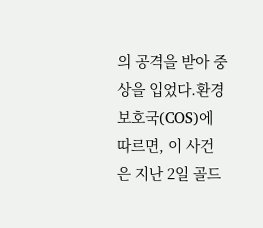의 공격을 받아 중상을 입었다.환경보호국(COS)에 따르면, 이 사건은 지난 2일 골드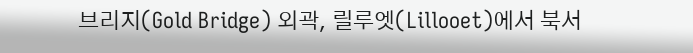브리지(Gold Bridge) 외곽, 릴루엣(Lillooet)에서 북서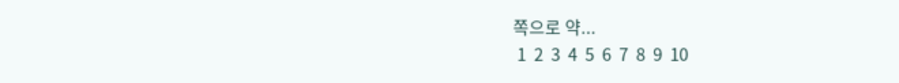쪽으로 약...
 1  2  3  4  5  6  7  8  9  10